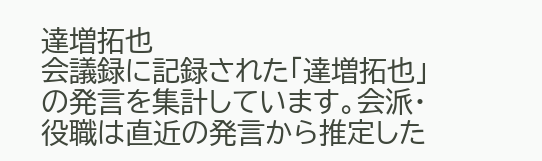達増拓也
会議録に記録された「達増拓也」の発言を集計しています。会派・役職は直近の発言から推定した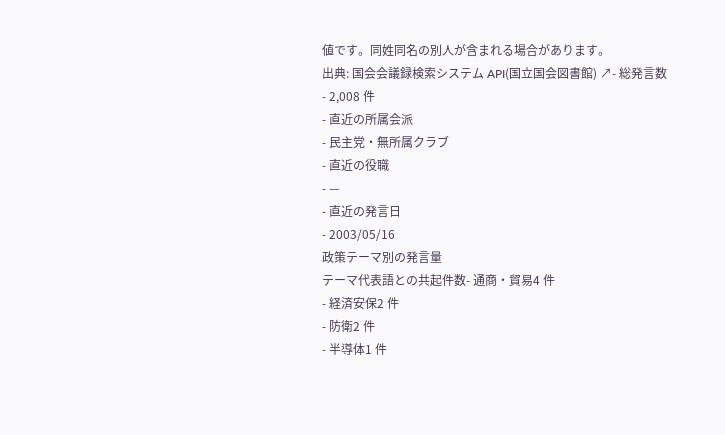値です。同姓同名の別人が含まれる場合があります。
出典: 国会会議録検索システム API(国立国会図書館) ↗- 総発言数
- 2,008 件
- 直近の所属会派
- 民主党・無所属クラブ
- 直近の役職
- —
- 直近の発言日
- 2003/05/16
政策テーマ別の発言量
テーマ代表語との共起件数- 通商・貿易4 件
- 経済安保2 件
- 防衛2 件
- 半導体1 件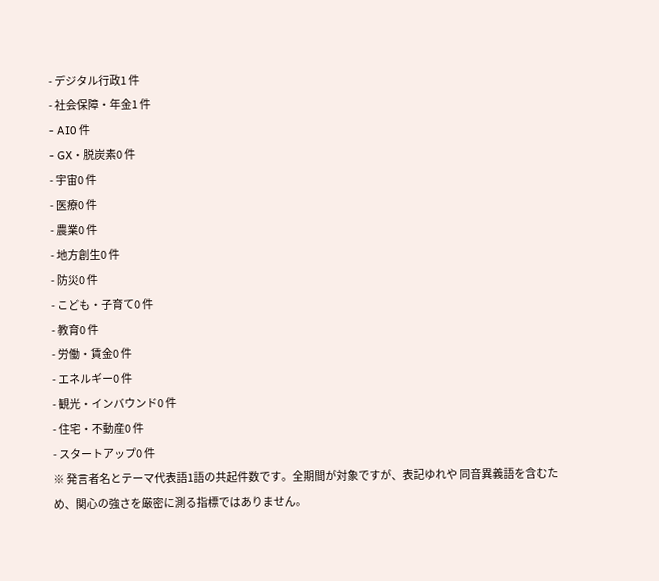- デジタル行政1 件
- 社会保障・年金1 件
- AI0 件
- GX・脱炭素0 件
- 宇宙0 件
- 医療0 件
- 農業0 件
- 地方創生0 件
- 防災0 件
- こども・子育て0 件
- 教育0 件
- 労働・賃金0 件
- エネルギー0 件
- 観光・インバウンド0 件
- 住宅・不動産0 件
- スタートアップ0 件
※ 発言者名とテーマ代表語1語の共起件数です。全期間が対象ですが、表記ゆれや 同音異義語を含むため、関心の強さを厳密に測る指標ではありません。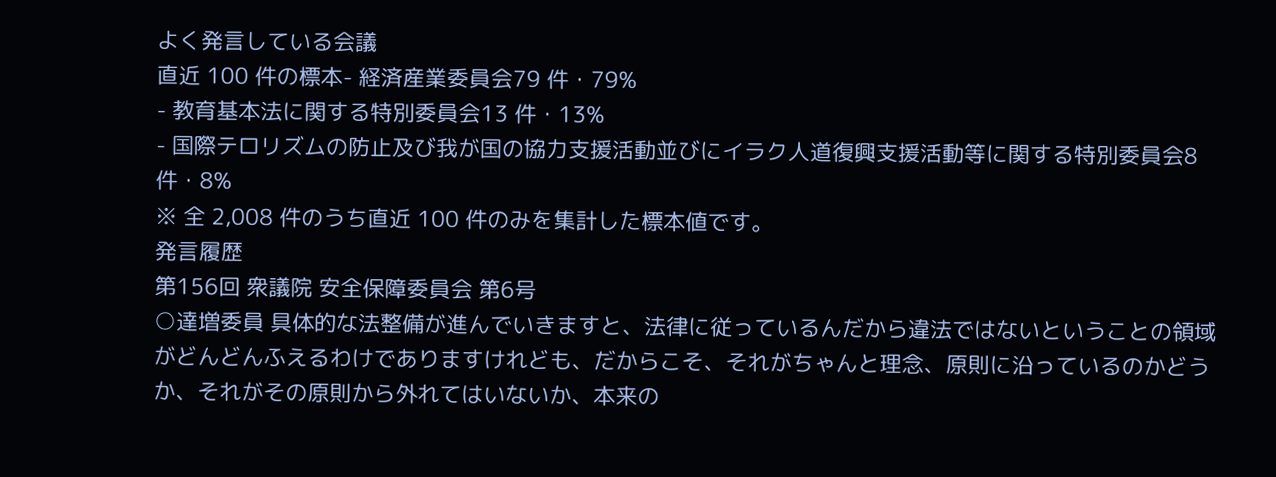よく発言している会議
直近 100 件の標本- 経済産業委員会79 件・79%
- 教育基本法に関する特別委員会13 件・13%
- 国際テロリズムの防止及び我が国の協力支援活動並びにイラク人道復興支援活動等に関する特別委員会8 件・8%
※ 全 2,008 件のうち直近 100 件のみを集計した標本値です。
発言履歴
第156回 衆議院 安全保障委員会 第6号
○達増委員 具体的な法整備が進んでいきますと、法律に従っているんだから違法ではないということの領域がどんどんふえるわけでありますけれども、だからこそ、それがちゃんと理念、原則に沿っているのかどうか、それがその原則から外れてはいないか、本来の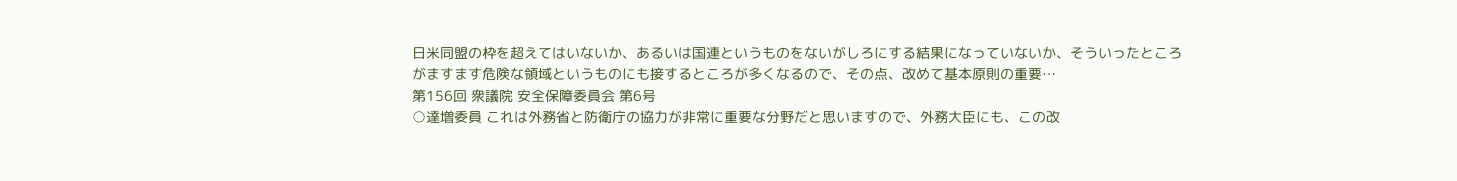日米同盟の枠を超えてはいないか、あるいは国連というものをないがしろにする結果になっていないか、そういったところがますます危険な領域というものにも接するところが多くなるので、その点、改めて基本原則の重要…
第156回 衆議院 安全保障委員会 第6号
○達増委員 これは外務省と防衛庁の協力が非常に重要な分野だと思いますので、外務大臣にも、この改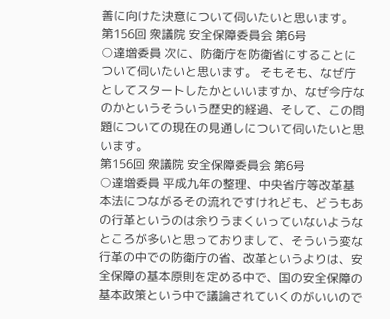善に向けた決意について伺いたいと思います。
第156回 衆議院 安全保障委員会 第6号
○達増委員 次に、防衛庁を防衛省にすることについて伺いたいと思います。 そもそも、なぜ庁としてスタートしたかといいますか、なぜ今庁なのかというそういう歴史的経過、そして、この問題についての現在の見通しについて伺いたいと思います。
第156回 衆議院 安全保障委員会 第6号
○達増委員 平成九年の整理、中央省庁等改革基本法につながるその流れですけれども、どうもあの行革というのは余りうまくいっていないようなところが多いと思っておりまして、そういう変な行革の中での防衛庁の省、改革というよりは、安全保障の基本原則を定める中で、国の安全保障の基本政策という中で議論されていくのがいいので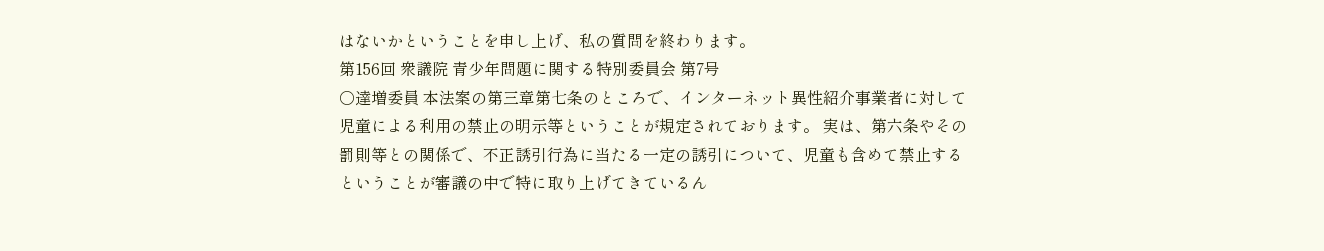はないかということを申し上げ、私の質問を終わります。
第156回 衆議院 青少年問題に関する特別委員会 第7号
○達増委員 本法案の第三章第七条のところで、インターネット異性紹介事業者に対して児童による利用の禁止の明示等ということが規定されております。 実は、第六条やその罰則等との関係で、不正誘引行為に当たる一定の誘引について、児童も含めて禁止するということが審議の中で特に取り上げてきているん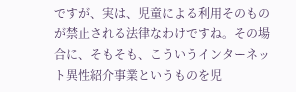ですが、実は、児童による利用そのものが禁止される法律なわけですね。その場合に、そもそも、こういうインターネット異性紹介事業というものを児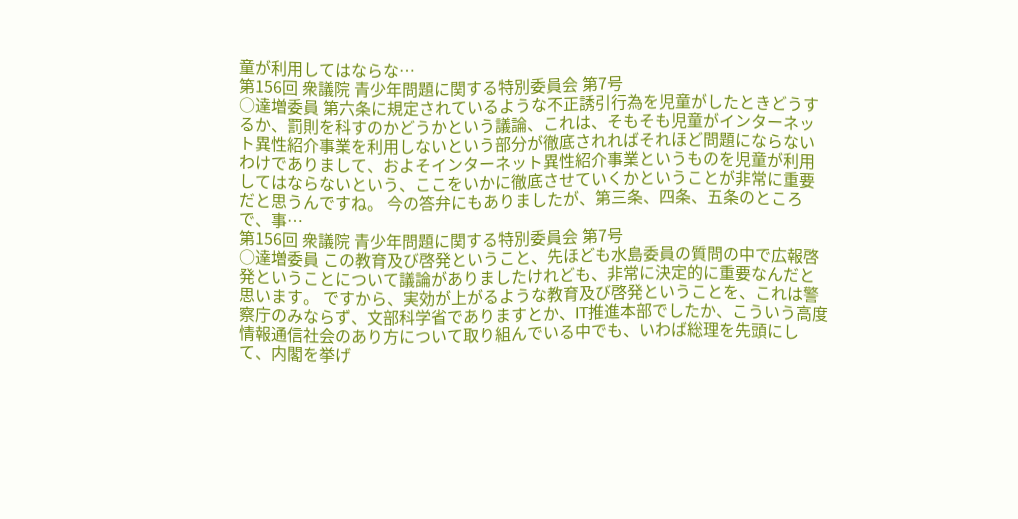童が利用してはならな…
第156回 衆議院 青少年問題に関する特別委員会 第7号
○達増委員 第六条に規定されているような不正誘引行為を児童がしたときどうするか、罰則を科すのかどうかという議論、これは、そもそも児童がインターネット異性紹介事業を利用しないという部分が徹底されればそれほど問題にならないわけでありまして、およそインターネット異性紹介事業というものを児童が利用してはならないという、ここをいかに徹底させていくかということが非常に重要だと思うんですね。 今の答弁にもありましたが、第三条、四条、五条のところで、事…
第156回 衆議院 青少年問題に関する特別委員会 第7号
○達増委員 この教育及び啓発ということ、先ほども水島委員の質問の中で広報啓発ということについて議論がありましたけれども、非常に決定的に重要なんだと思います。 ですから、実効が上がるような教育及び啓発ということを、これは警察庁のみならず、文部科学省でありますとか、IT推進本部でしたか、こういう高度情報通信社会のあり方について取り組んでいる中でも、いわば総理を先頭にして、内閣を挙げ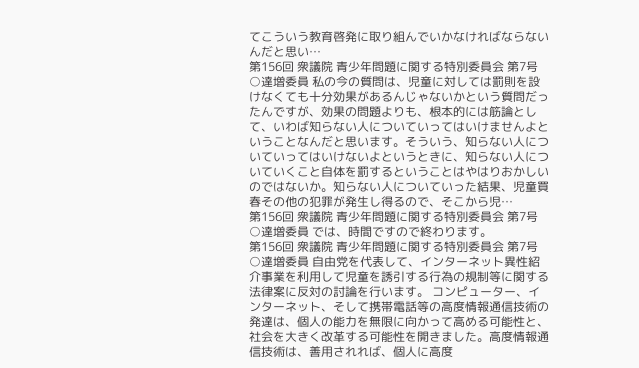てこういう教育啓発に取り組んでいかなければならないんだと思い…
第156回 衆議院 青少年問題に関する特別委員会 第7号
○達増委員 私の今の質問は、児童に対しては罰則を設けなくても十分効果があるんじゃないかという質問だったんですが、効果の問題よりも、根本的には筋論として、いわば知らない人についていってはいけませんよということなんだと思います。そういう、知らない人についていってはいけないよというときに、知らない人についていくこと自体を罰するということはやはりおかしいのではないか。知らない人についていった結果、児童買春その他の犯罪が発生し得るので、そこから児…
第156回 衆議院 青少年問題に関する特別委員会 第7号
○達増委員 では、時間ですので終わります。
第156回 衆議院 青少年問題に関する特別委員会 第7号
○達増委員 自由党を代表して、インターネット異性紹介事業を利用して児童を誘引する行為の規制等に関する法律案に反対の討論を行います。 コンピューター、インターネット、そして携帯電話等の高度情報通信技術の発達は、個人の能力を無限に向かって高める可能性と、社会を大きく改革する可能性を開きました。高度情報通信技術は、善用されれば、個人に高度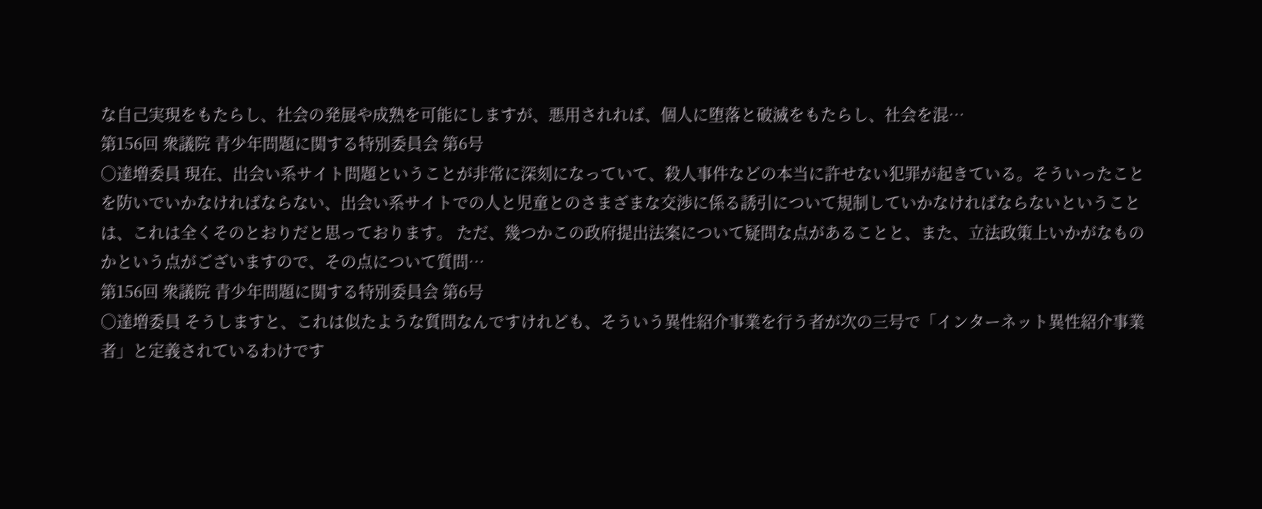な自己実現をもたらし、社会の発展や成熟を可能にしますが、悪用されれば、個人に堕落と破滅をもたらし、社会を混…
第156回 衆議院 青少年問題に関する特別委員会 第6号
○達増委員 現在、出会い系サイト問題ということが非常に深刻になっていて、殺人事件などの本当に許せない犯罪が起きている。そういったことを防いでいかなければならない、出会い系サイトでの人と児童とのさまざまな交渉に係る誘引について規制していかなければならないということは、これは全くそのとおりだと思っております。 ただ、幾つかこの政府提出法案について疑問な点があることと、また、立法政策上いかがなものかという点がございますので、その点について質問…
第156回 衆議院 青少年問題に関する特別委員会 第6号
○達増委員 そうしますと、これは似たような質問なんですけれども、そういう異性紹介事業を行う者が次の三号で「インターネット異性紹介事業者」と定義されているわけです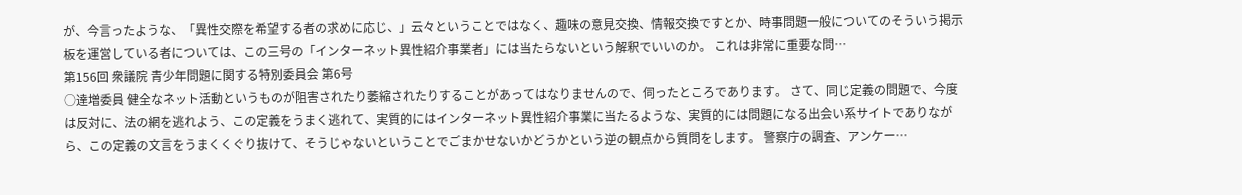が、今言ったような、「異性交際を希望する者の求めに応じ、」云々ということではなく、趣味の意見交換、情報交換ですとか、時事問題一般についてのそういう掲示板を運営している者については、この三号の「インターネット異性紹介事業者」には当たらないという解釈でいいのか。 これは非常に重要な問…
第156回 衆議院 青少年問題に関する特別委員会 第6号
○達増委員 健全なネット活動というものが阻害されたり萎縮されたりすることがあってはなりませんので、伺ったところであります。 さて、同じ定義の問題で、今度は反対に、法の網を逃れよう、この定義をうまく逃れて、実質的にはインターネット異性紹介事業に当たるような、実質的には問題になる出会い系サイトでありながら、この定義の文言をうまくくぐり抜けて、そうじゃないということでごまかせないかどうかという逆の観点から質問をします。 警察庁の調査、アンケー…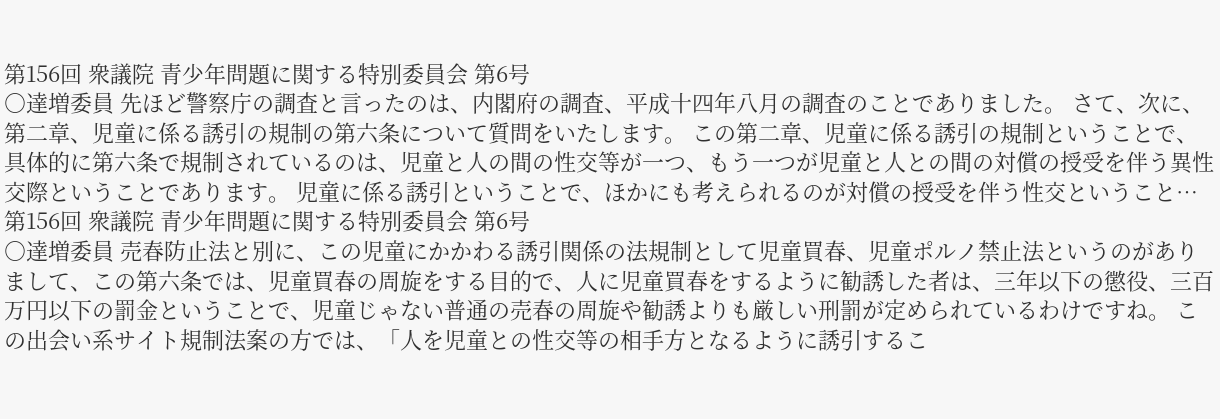第156回 衆議院 青少年問題に関する特別委員会 第6号
○達増委員 先ほど警察庁の調査と言ったのは、内閣府の調査、平成十四年八月の調査のことでありました。 さて、次に、第二章、児童に係る誘引の規制の第六条について質問をいたします。 この第二章、児童に係る誘引の規制ということで、具体的に第六条で規制されているのは、児童と人の間の性交等が一つ、もう一つが児童と人との間の対償の授受を伴う異性交際ということであります。 児童に係る誘引ということで、ほかにも考えられるのが対償の授受を伴う性交ということ…
第156回 衆議院 青少年問題に関する特別委員会 第6号
○達増委員 売春防止法と別に、この児童にかかわる誘引関係の法規制として児童買春、児童ポルノ禁止法というのがありまして、この第六条では、児童買春の周旋をする目的で、人に児童買春をするように勧誘した者は、三年以下の懲役、三百万円以下の罰金ということで、児童じゃない普通の売春の周旋や勧誘よりも厳しい刑罰が定められているわけですね。 この出会い系サイト規制法案の方では、「人を児童との性交等の相手方となるように誘引するこ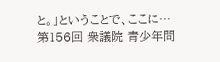と。」ということで、ここに…
第156回 衆議院 青少年問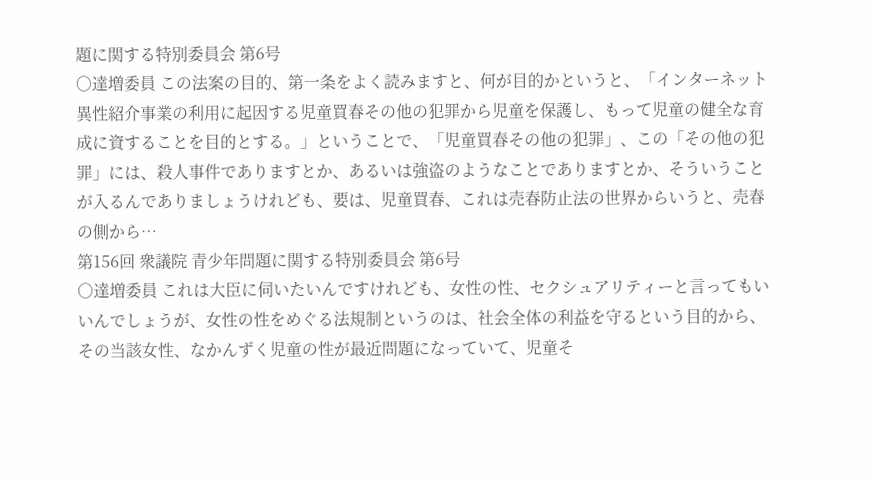題に関する特別委員会 第6号
○達増委員 この法案の目的、第一条をよく読みますと、何が目的かというと、「インターネット異性紹介事業の利用に起因する児童買春その他の犯罪から児童を保護し、もって児童の健全な育成に資することを目的とする。」ということで、「児童買春その他の犯罪」、この「その他の犯罪」には、殺人事件でありますとか、あるいは強盗のようなことでありますとか、そういうことが入るんでありましょうけれども、要は、児童買春、これは売春防止法の世界からいうと、売春の側から…
第156回 衆議院 青少年問題に関する特別委員会 第6号
○達増委員 これは大臣に伺いたいんですけれども、女性の性、セクシュアリティーと言ってもいいんでしょうが、女性の性をめぐる法規制というのは、社会全体の利益を守るという目的から、その当該女性、なかんずく児童の性が最近問題になっていて、児童そ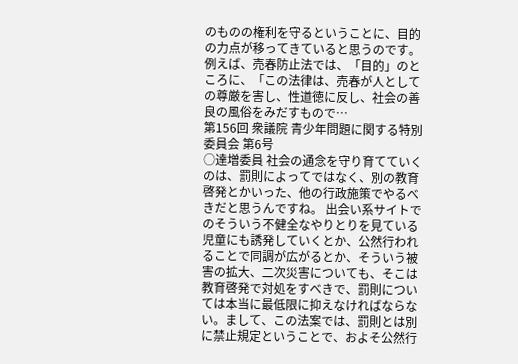のものの権利を守るということに、目的の力点が移ってきていると思うのです。 例えば、売春防止法では、「目的」のところに、「この法律は、売春が人としての尊厳を害し、性道徳に反し、社会の善良の風俗をみだすもので…
第156回 衆議院 青少年問題に関する特別委員会 第6号
○達増委員 社会の通念を守り育てていくのは、罰則によってではなく、別の教育啓発とかいった、他の行政施策でやるべきだと思うんですね。 出会い系サイトでのそういう不健全なやりとりを見ている児童にも誘発していくとか、公然行われることで同調が広がるとか、そういう被害の拡大、二次災害についても、そこは教育啓発で対処をすべきで、罰則については本当に最低限に抑えなければならない。まして、この法案では、罰則とは別に禁止規定ということで、およそ公然行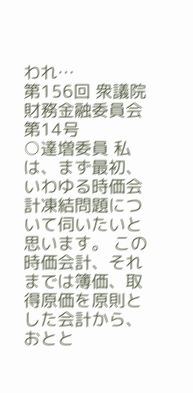われ…
第156回 衆議院 財務金融委員会 第14号
○達増委員 私は、まず最初、いわゆる時価会計凍結問題について伺いたいと思います。 この時価会計、それまでは簿価、取得原価を原則とした会計から、おとと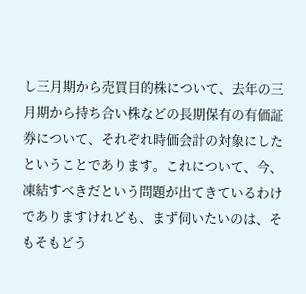し三月期から売買目的株について、去年の三月期から持ち合い株などの長期保有の有価証券について、それぞれ時価会計の対象にしたということであります。これについて、今、凍結すべきだという問題が出てきているわけでありますけれども、まず伺いたいのは、そもそもどう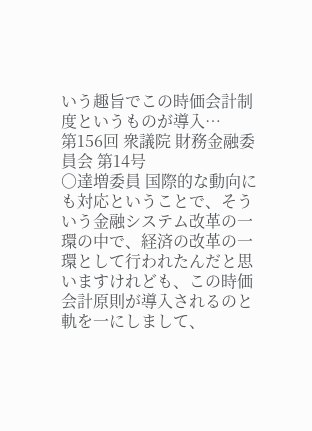いう趣旨でこの時価会計制度というものが導入…
第156回 衆議院 財務金融委員会 第14号
○達増委員 国際的な動向にも対応ということで、そういう金融システム改革の一環の中で、経済の改革の一環として行われたんだと思いますけれども、この時価会計原則が導入されるのと軌を一にしまして、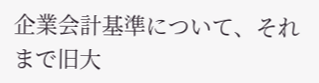企業会計基準について、それまで旧大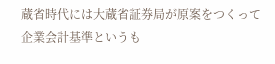蔵省時代には大蔵省証券局が原案をつくって企業会計基準というも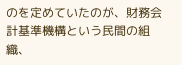のを定めていたのが、財務会計基準機構という民間の組織、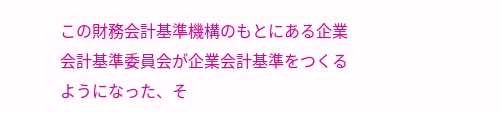この財務会計基準機構のもとにある企業会計基準委員会が企業会計基準をつくるようになった、そ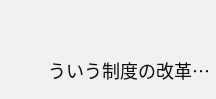ういう制度の改革…